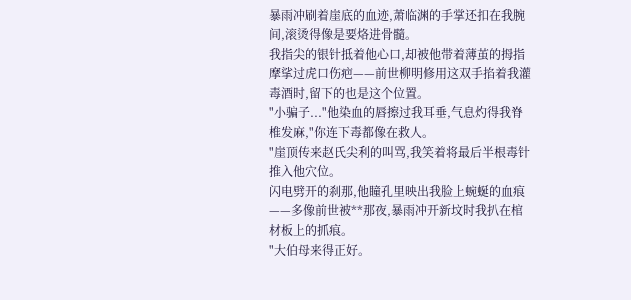暴雨冲刷着崖底的血迹,萧临渊的手掌还扣在我腕间,滚烫得像是要烙进骨髓。
我指尖的银针抵着他心口,却被他带着薄茧的拇指摩挲过虎口伤疤——前世柳明修用这双手掐着我灌毒酒时,留下的也是这个位置。
"小骗子..."他染血的唇擦过我耳垂,气息灼得我脊椎发麻,"你连下毒都像在救人。
"崖顶传来赵氏尖利的叫骂,我笑着将最后半根毒针推入他穴位。
闪电劈开的刹那,他瞳孔里映出我脸上蜿蜒的血痕——多像前世被**那夜,暴雨冲开新坟时我扒在棺材板上的抓痕。
"大伯母来得正好。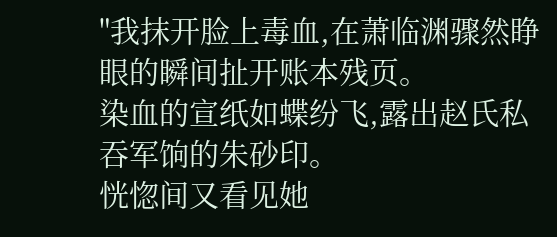"我抹开脸上毒血,在萧临渊骤然睁眼的瞬间扯开账本残页。
染血的宣纸如蝶纷飞,露出赵氏私吞军饷的朱砂印。
恍惚间又看见她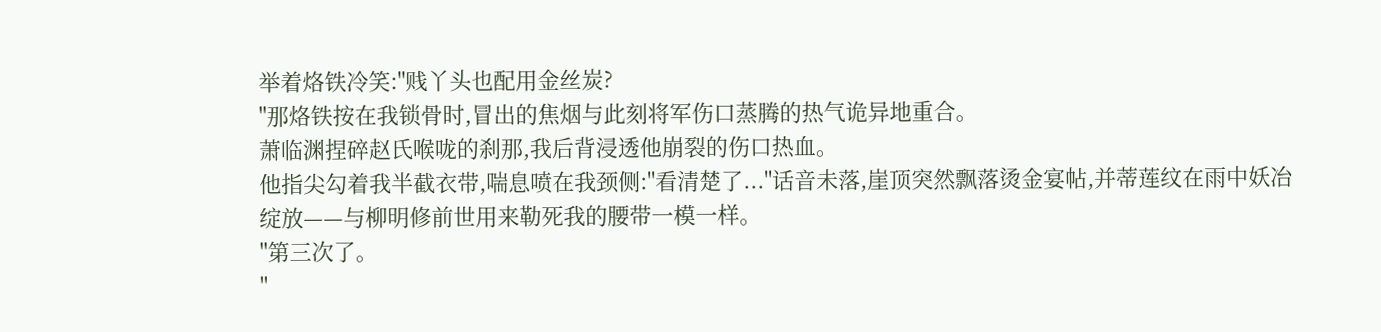举着烙铁冷笑:"贱丫头也配用金丝炭?
"那烙铁按在我锁骨时,冒出的焦烟与此刻将军伤口蒸腾的热气诡异地重合。
萧临渊捏碎赵氏喉咙的刹那,我后背浸透他崩裂的伤口热血。
他指尖勾着我半截衣带,喘息喷在我颈侧:"看清楚了..."话音未落,崖顶突然飘落烫金宴帖,并蒂莲纹在雨中妖冶绽放——与柳明修前世用来勒死我的腰带一模一样。
"第三次了。
"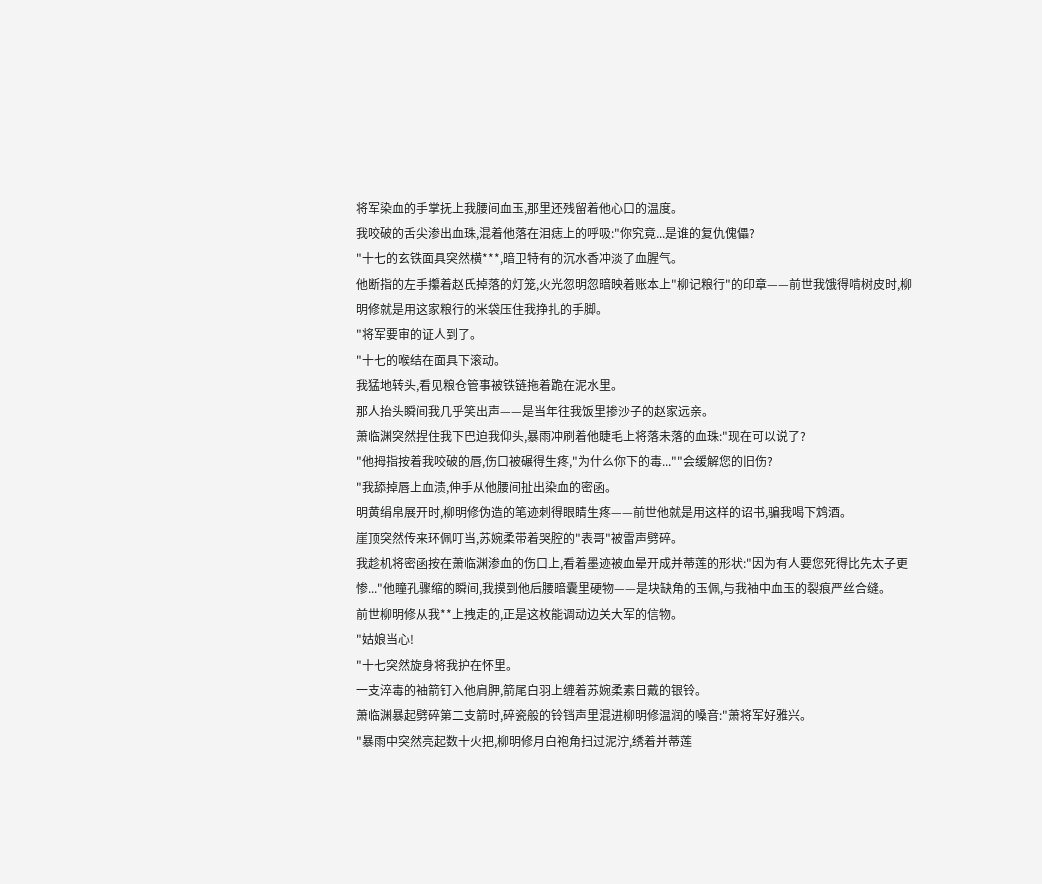将军染血的手掌抚上我腰间血玉,那里还残留着他心口的温度。
我咬破的舌尖渗出血珠,混着他落在泪痣上的呼吸:"你究竟...是谁的复仇傀儡?
"十七的玄铁面具突然横***,暗卫特有的沉水香冲淡了血腥气。
他断指的左手攥着赵氏掉落的灯笼,火光忽明忽暗映着账本上"柳记粮行"的印章——前世我饿得啃树皮时,柳明修就是用这家粮行的米袋压住我挣扎的手脚。
"将军要审的证人到了。
"十七的喉结在面具下滚动。
我猛地转头,看见粮仓管事被铁链拖着跪在泥水里。
那人抬头瞬间我几乎笑出声——是当年往我饭里掺沙子的赵家远亲。
萧临渊突然捏住我下巴迫我仰头,暴雨冲刷着他睫毛上将落未落的血珠:"现在可以说了?
"他拇指按着我咬破的唇,伤口被碾得生疼,"为什么你下的毒...""会缓解您的旧伤?
"我舔掉唇上血渍,伸手从他腰间扯出染血的密函。
明黄绢帛展开时,柳明修伪造的笔迹刺得眼睛生疼——前世他就是用这样的诏书,骗我喝下鸩酒。
崖顶突然传来环佩叮当,苏婉柔带着哭腔的"表哥"被雷声劈碎。
我趁机将密函按在萧临渊渗血的伤口上,看着墨迹被血晕开成并蒂莲的形状:"因为有人要您死得比先太子更惨..."他瞳孔骤缩的瞬间,我摸到他后腰暗囊里硬物——是块缺角的玉佩,与我袖中血玉的裂痕严丝合缝。
前世柳明修从我**上拽走的,正是这枚能调动边关大军的信物。
"姑娘当心!
"十七突然旋身将我护在怀里。
一支淬毒的袖箭钉入他肩胛,箭尾白羽上缠着苏婉柔素日戴的银铃。
萧临渊暴起劈碎第二支箭时,碎瓷般的铃铛声里混进柳明修温润的嗓音:"萧将军好雅兴。
"暴雨中突然亮起数十火把,柳明修月白袍角扫过泥泞,绣着并蒂莲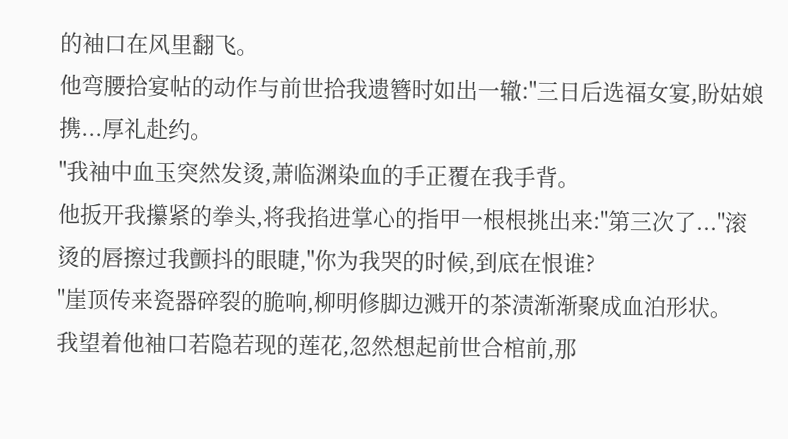的袖口在风里翻飞。
他弯腰拾宴帖的动作与前世拾我遗簪时如出一辙:"三日后选福女宴,盼姑娘携...厚礼赴约。
"我袖中血玉突然发烫,萧临渊染血的手正覆在我手背。
他扳开我攥紧的拳头,将我掐进掌心的指甲一根根挑出来:"第三次了..."滚烫的唇擦过我颤抖的眼睫,"你为我哭的时候,到底在恨谁?
"崖顶传来瓷器碎裂的脆响,柳明修脚边溅开的茶渍渐渐聚成血泊形状。
我望着他袖口若隐若现的莲花,忽然想起前世合棺前,那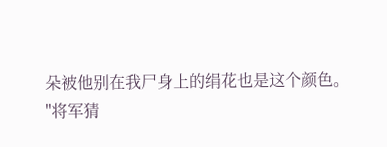朵被他别在我尸身上的绢花也是这个颜色。
"将军猜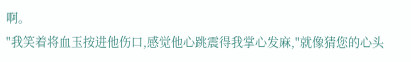啊。
"我笑着将血玉按进他伤口,感觉他心跳震得我掌心发麻,"就像猜您的心头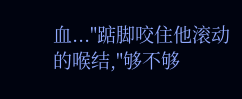血..."踮脚咬住他滚动的喉结,"够不够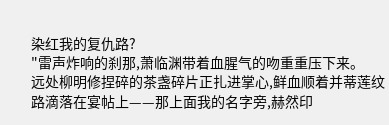染红我的复仇路?
"雷声炸响的刹那,萧临渊带着血腥气的吻重重压下来。
远处柳明修捏碎的茶盏碎片正扎进掌心,鲜血顺着并蒂莲纹路滴落在宴帖上——那上面我的名字旁,赫然印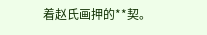着赵氏画押的**契。